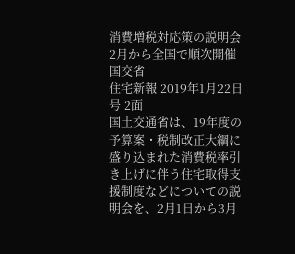消費増税対応策の説明会 2月から全国で順次開催 国交省
住宅新報 2019年1月22日 号 2面
国土交通省は、19年度の予算案・税制改正大綱に盛り込まれた消費税率引き上げに伴う住宅取得支援制度などについての説明会を、2月1日から3月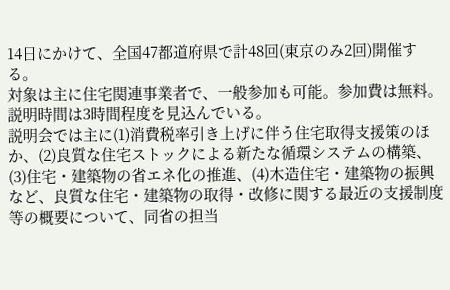14日にかけて、全国47都道府県で計48回(東京のみ2回)開催する。
対象は主に住宅関連事業者で、一般参加も可能。参加費は無料。説明時間は3時間程度を見込んでいる。
説明会では主に(1)消費税率引き上げに伴う住宅取得支援策のほか、(2)良質な住宅ストックによる新たな循環システムの構築、(3)住宅・建築物の省エネ化の推進、(4)木造住宅・建築物の振興など、良質な住宅・建築物の取得・改修に関する最近の支援制度等の概要について、同省の担当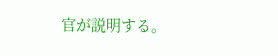官が説明する。